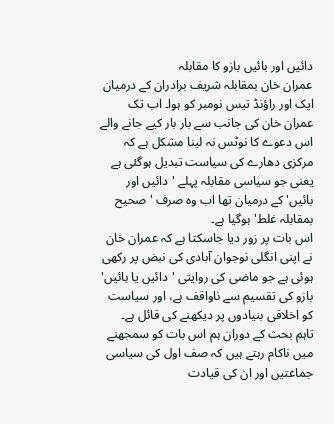دائیں اور بائیں بازو کا مقابلہ
عمران خان بمقابلہ شریف برادران کے درمیان ایک اور راؤنڈ تیس نومبر کو ہوا۔ اب تک عمران خان کی جانب سے بار بار کیے جانے والے اس دعوے کا نوٹس نہ لینا مشکل ہے کہ مرکزی دھارے کی سیاست تبدیل ہوگئی ہے یعنی جو سیاسی مقابلہ پہلے 'دائیں اور بائیں' کے درمیان تھا اب وہ صرف 'صحیح بمقابلہ غلط' ہوگیا ہے۔
اس بات پر زور دیا جاسکتا ہے کہ عمران خان نے اپنی انگلی نوجوان آبادی کی نبض پر رکھی ہوئی ہے جو ماضی کی روایتی 'دائیں یا بائیں' بازو کی تقسیم سے ناواقف ہے، اور سیاست کو اخلاقی بنیادوں پر دیکھنے کی قائل ہے۔
تاہم بحث کے دوران ہم اس بات کو سمجھنے میں ناکام رہتے ہیں کہ صف اول کی سیاسی جماعتیں اور ان کی قیادت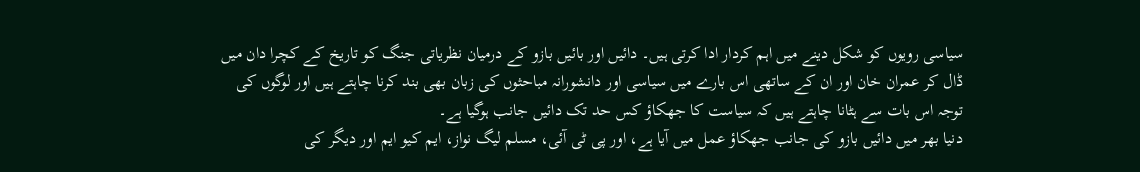سیاسی رویوں کو شکل دینے میں اہم کردار ادا کرتی ہیں۔ دائیں اور بائیں بازو کے درمیان نظریاتی جنگ کو تاریخ کے کچرا دان میں ڈال کر عمران خان اور ان کے ساتھی اس بارے میں سیاسی اور دانشورانہ مباحثوں کی زبان بھی بند کرنا چاہتے ہیں اور لوگوں کی توجہ اس بات سے ہٹانا چاہتے ہیں کہ سیاست کا جھکاؤ کس حد تک دائیں جانب ہوگیا ہے۔
دنیا بھر میں دائیں بازو کی جانب جھکاؤ عمل میں آیا ہے، اور پی ٹی آئی، مسلم لیگ نواز، ایم کیو ایم اور دیگر کی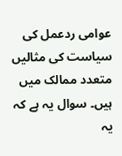عوامی ردعمل کی سیاست کی مثالیں متعدد ممالک میں ہیں۔ سوال یہ ہے کہ یہ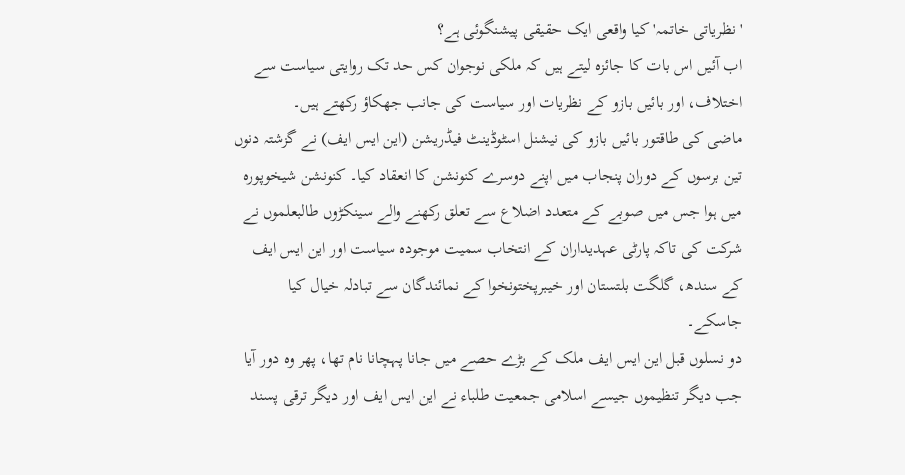'نظریاتی خاتمہ' کیا واقعی ایک حقیقی پیشنگوئی ہے؟
اب آئیں اس بات کا جائزہ لیتے ہیں کہ ملکی نوجوان کس حد تک روایتی سیاست سے اختلاف، اور بائیں بازو کے نظریات اور سیاست کی جانب جھکاؤ رکھتے ہیں۔
ماضی کی طاقتور بائیں بازو کی نیشنل اسٹوڈینٹ فیڈریشن (این ایس ایف) نے گزشتہ دنوں تین برسوں کے دوران پنجاب میں اپنے دوسرے کنونشن کا انعقاد کیا۔ کنونشن شیخوپورہ میں ہوا جس میں صوبے کے متعدد اضلاع سے تعلق رکھنے والے سینکڑوں طالبعلموں نے شرکت کی تاکہ پارٹی عہدیداران کے انتخاب سمیت موجودہ سیاست اور این ایس ایف کے سندھ، گلگت بلتستان اور خیبرپختونخوا کے نمائندگان سے تبادلہ خیال کیا جاسکے۔
دو نسلوں قبل این ایس ایف ملک کے بڑے حصے میں جانا پہچانا نام تھا، پھر وہ دور آیا جب دیگر تنظیموں جیسے اسلامی جمعیت طلباء نے این ایس ایف اور دیگر ترقی پسند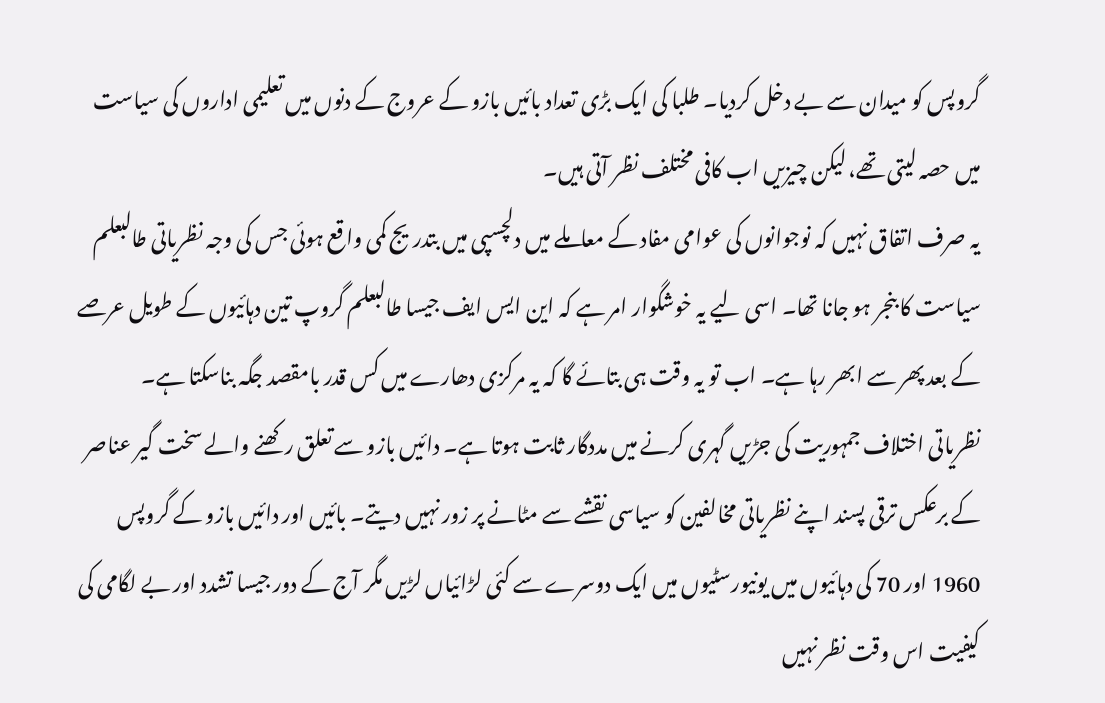گروپس کو میدان سے بے دخل کردیا۔ طلبا کی ایک بڑی تعداد بائیں بازو کے عروج کے دنوں میں تعلیمی اداروں کی سیاست میں حصہ لیتی تھے، لیکن چیزیں اب کافی مختلف نظر آتی ہیں۔
یہ صرف اتفاق نہیں کہ نوجوانوں کی عوامی مفاد کے معاملے میں دلچسپی میں بتدریج کمی واقع ہوئی جس کی وجہ نظریاتی طالبعلم سیاست کا بنجر ہو جانا تھا۔ اسی لیے یہ خوشگوار امر ہے کہ این ایس ایف جیسا طالبعلم گروپ تین دہائیوں کے طویل عرصے کے بعد پھر سے ابھر رہا ہے۔ اب تو یہ وقت ہی بتائے گا کہ یہ مرکزی دھارے میں کس قدر بامقصد جگہ بناسکتا ہے۔
نظریاتی اختلاف جمہوریت کی جڑیں گہری کرنے میں مددگار ثابت ہوتا ہے۔ دائیں بازو سے تعلق رکھنے والے سخت گیر عناصر کے برعکس ترقی پسند اپنے نظریاتی مخالفین کو سیاسی نقشے سے مٹانے پر زور نہیں دیتے۔ بائیں اور دائیں بازو کے گروپس 1960 اور 70 کی دہائیوں میں یونیورسٹیوں میں ایک دوسرے سے کئی لڑائیاں لڑیں مگر آج کے دور جیسا تشدد اور بے لگامی کی کیفیت اس وقت نظر نہیں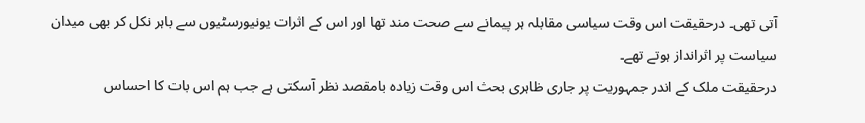آتی تھی۔ درحقیقت اس وقت سیاسی مقابلہ ہر پیمانے سے صحت مند تھا اور اس کے اثرات یونیورسٹیوں سے باہر نکل کر بھی میدان سیاست پر اثرانداز ہوتے تھے۔
درحقیقت ملک کے اندر جمہوریت پر جاری ظاہری بحث اس وقت زیادہ بامقصد نظر آسکتی ہے جب ہم اس بات کا احساس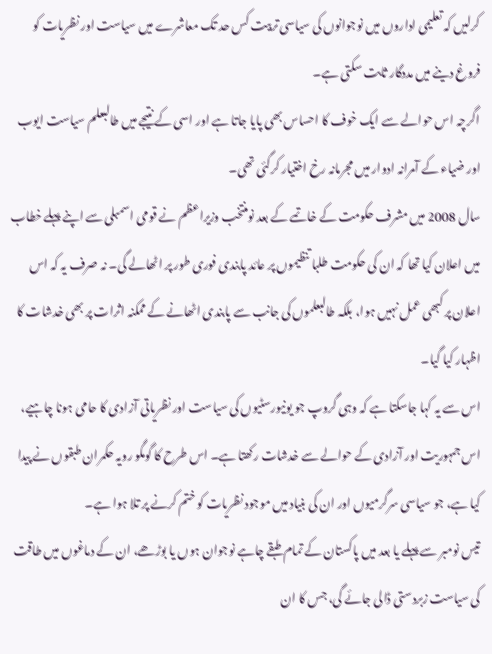کرلیں کہ تعلیمی اداروں میں نوجوانوں کی سیاسی تربیت کس حد تک معاشرے میں سیاست اور نظریات کو فروغ دینے میں مددگار ثابت سکتی ہے۔
اگرچہ اس حوالے سے ایک خوف کا احساس بھی پایا جاتا ہے اور اسی کے نتیجے میں طالبعلم سیاست ایوب اور ضیاء کے آمرانہ ادوار میں مجرمانہ رخ اختیار کرگئی تھی۔
سال 2008 میں مشرف حکومت کے خاتمے کے بعد نومنتخب وزیراعظم نے قومی اسمبلی سے اپنے پہلے خطاب میں اعلان کیا تھا کہ ان کی حکومت طلبا تنظیموں پر عائد پابندی فوری طور پر اٹھالے گی۔ نہ صرف یہ کہ اس اعلان پر کبھی عمل نہیں ہوا، بلکہ طالبعلموں کی جانب سے پابندی اٹھانے کے ممکنہ اثرات پر بھی خدشات کا اظہار کیا گیا۔
اس سے یہ کہا جاسکتا ہے کہ وہی گروپ جو یونیورسٹیوں کی سیاست اور نظریاتی آزادی کا حامی ہونا چاہیے، اس جمہوریت اور آزادی کے حوالے سے خدشات رکھتا ہے۔ اس طرح کا گومگو رویہ حکمران طبقوں نے پیدا کیا ہے، جو سیاسی سرگرمیوں اور ان کی بنیاد میں موجود نظریات کو ختم کرنے پر تلا ہوا ہے۔
تیس نومبر سے پہلے یا بعد میں پاکستان کے تمام طبقے چاہے نوجوان ہوں یا بوڑھے، ان کے دماغوں میں طاقت کی سیاست زبردستی ڈالی جائے گی، جس کا ان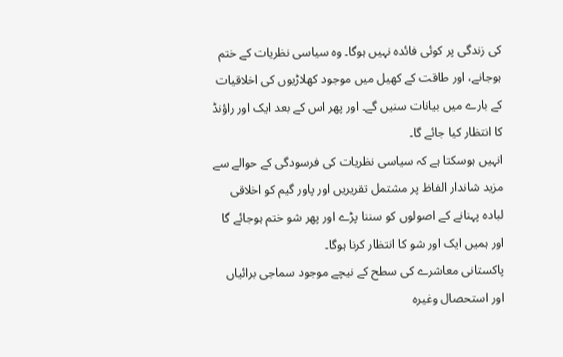کی زندگی پر کوئی فائدہ نہیں ہوگا۔ وہ سیاسی نظریات کے ختم ہوجانے، اور طاقت کے کھیل میں موجود کھلاڑیوں کی اخلاقیات کے بارے میں بیانات سنیں گے۔ اور پھر اس کے بعد ایک اور راؤنڈ کا انتظار کیا جائے گا۔
انہیں ہوسکتا ہے کہ سیاسی نظریات کی فرسودگی کے حوالے سے مزید شاندار الفاظ پر مشتمل تقریریں اور پاور گیم کو اخلاقی لبادہ پہنانے کے اصولوں کو سننا پڑے اور پھر شو ختم ہوجائے گا اور ہمیں ایک اور شو کا انتظار کرنا ہوگا۔
پاکستانی معاشرے کی سطح کے نیچے موجود سماجی برائیاں اور استحصال وغیرہ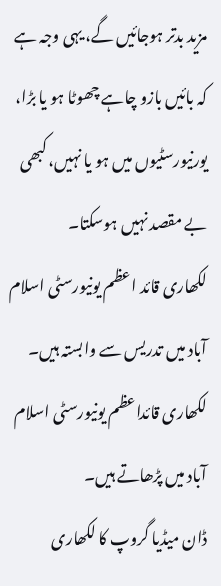مزید بدتر ہوجائیں گے، یہی وجہ ہے کہ بائیں بازو چاہے چھوٹا ہو یا بڑا، یورنیورسٹیوں میں ہو یا نہیں، کبھی بے مقصد نہیں ہوسکتا۔
لکھاری قائد اعظم یونیورسٹی اسلام آباد میں تدریس سے وابستہ ہیں۔
لکھاری قائداعظم یونیورسٹی اسلام آباد میں پڑھاتے ہیں۔
ڈان میڈیا گروپ کا لکھاری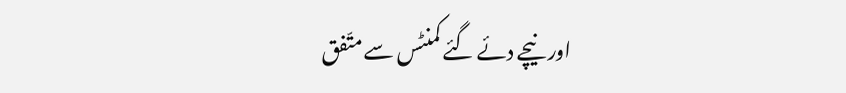اور نیچے دئے گئے کمنٹس سے متّفق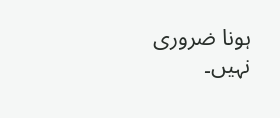ہونا ضروری نہیں۔